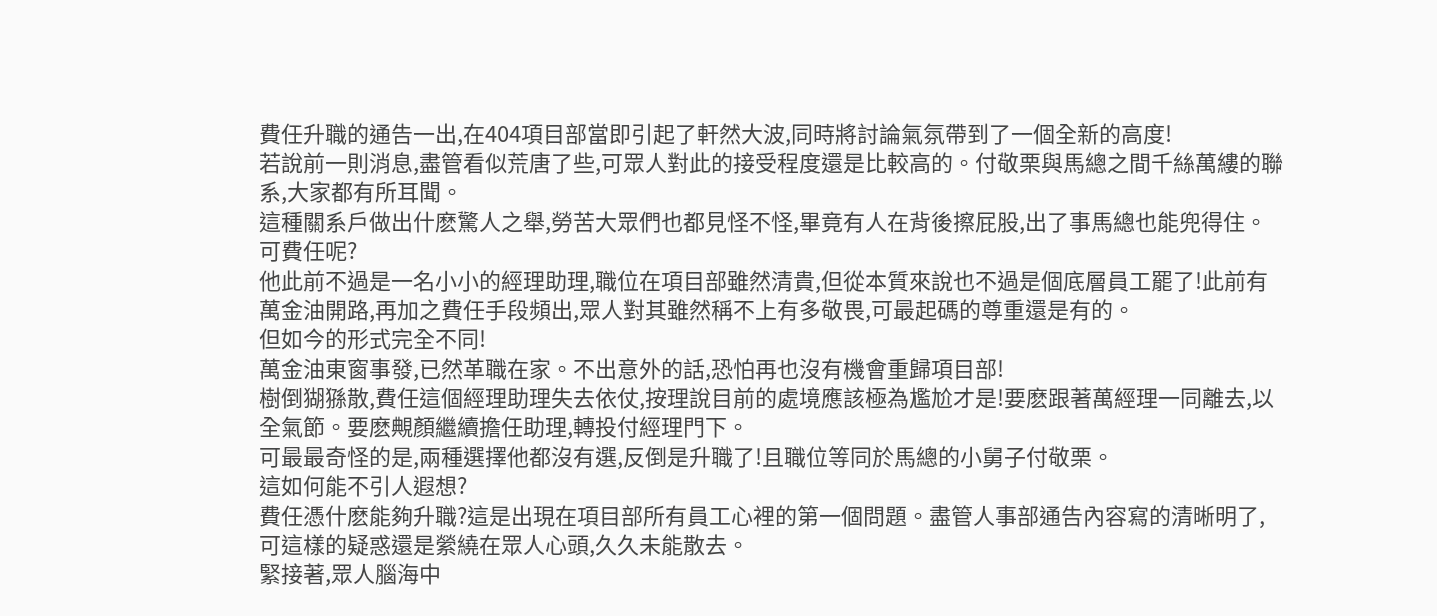費任升職的通告一出,在404項目部當即引起了軒然大波,同時將討論氣氛帶到了一個全新的高度!
若說前一則消息,盡管看似荒唐了些,可眾人對此的接受程度還是比較高的。付敬栗與馬總之間千絲萬縷的聯系,大家都有所耳聞。
這種關系戶做出什麽驚人之舉,勞苦大眾們也都見怪不怪,畢竟有人在背後擦屁股,出了事馬總也能兜得住。
可費任呢?
他此前不過是一名小小的經理助理,職位在項目部雖然清貴,但從本質來說也不過是個底層員工罷了!此前有萬金油開路,再加之費任手段頻出,眾人對其雖然稱不上有多敬畏,可最起碼的尊重還是有的。
但如今的形式完全不同!
萬金油東窗事發,已然革職在家。不出意外的話,恐怕再也沒有機會重歸項目部!
樹倒猢猻散,費任這個經理助理失去依仗,按理說目前的處境應該極為尷尬才是!要麽跟著萬經理一同離去,以全氣節。要麽覥顏繼續擔任助理,轉投付經理門下。
可最最奇怪的是,兩種選擇他都沒有選,反倒是升職了!且職位等同於馬總的小舅子付敬栗。
這如何能不引人遐想?
費任憑什麽能夠升職?這是出現在項目部所有員工心裡的第一個問題。盡管人事部通告內容寫的清晰明了,可這樣的疑惑還是縈繞在眾人心頭,久久未能散去。
緊接著,眾人腦海中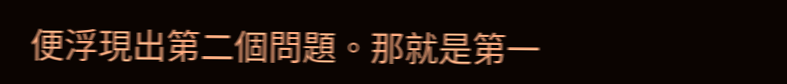便浮現出第二個問題。那就是第一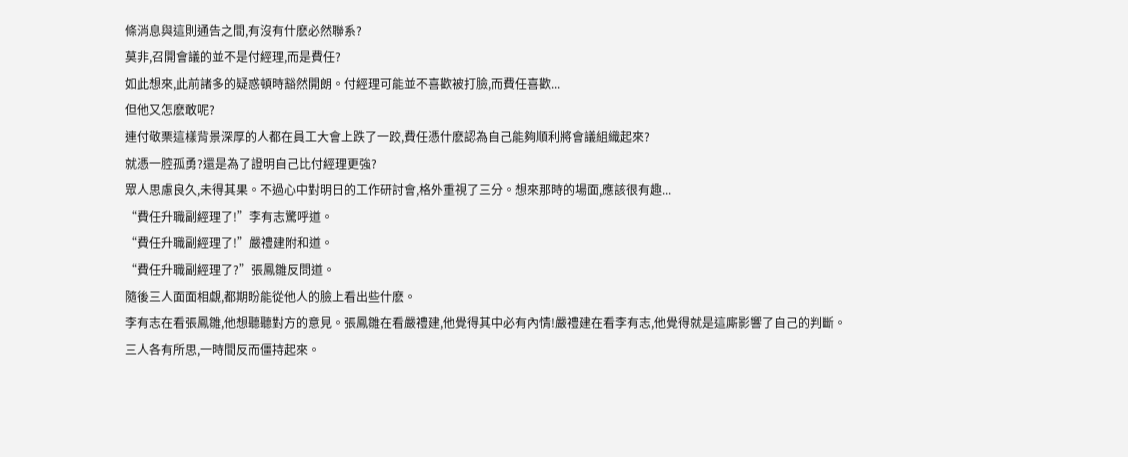條消息與這則通告之間,有沒有什麽必然聯系?
莫非,召開會議的並不是付經理,而是費任?
如此想來,此前諸多的疑惑頓時豁然開朗。付經理可能並不喜歡被打臉,而費任喜歡...
但他又怎麽敢呢?
連付敬栗這樣背景深厚的人都在員工大會上跌了一跤,費任憑什麽認為自己能夠順利將會議組織起來?
就憑一腔孤勇?還是為了證明自己比付經理更強?
眾人思慮良久,未得其果。不過心中對明日的工作研討會,格外重視了三分。想來那時的場面,應該很有趣...
“費任升職副經理了!”李有志驚呼道。
“費任升職副經理了!”嚴禮建附和道。
“費任升職副經理了?”張鳳雛反問道。
隨後三人面面相覷,都期盼能從他人的臉上看出些什麽。
李有志在看張鳳雛,他想聽聽對方的意見。張鳳雛在看嚴禮建,他覺得其中必有內情!嚴禮建在看李有志,他覺得就是這廝影響了自己的判斷。
三人各有所思,一時間反而僵持起來。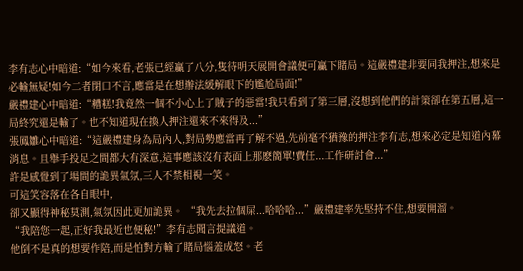李有志心中暗道:“如今來看,老張已經贏了八分,隻待明天展開會議便可贏下賭局。這嚴禮建非要同我押注,想來是必輸無疑!如今二者閉口不言,應當是在想辦法緩解眼下的尷尬局面!”
嚴禮建心中暗道:“糟糕!我竟然一個不小心上了賊子的惡當!我只看到了第三層,沒想到他們的計策卻在第五層,這一局終究還是輸了。也不知道現在換人押注還來不來得及...”
張鳳雛心中暗道:“這嚴禮建身為局內人,對局勢應當再了解不過,先前毫不猶豫的押注李有志,想來必定是知道內幕消息。且舉手投足之間都大有深意,這事應該沒有表面上那麽簡單!費任...工作研討會...”
許是感覺到了場間的詭異氣氛,三人不禁相視一笑。
可這笑容落在各自眼中,
卻又顯得神秘莫測,氣氛因此更加詭異。 “我先去拉個屎...哈哈哈...”嚴禮建率先堅持不住,想要開溜。
“我陪您一起,正好我最近也便秘!”李有志聞言提議道。
他倒不是真的想要作陪,而是怕對方輸了賭局惱羞成怒。老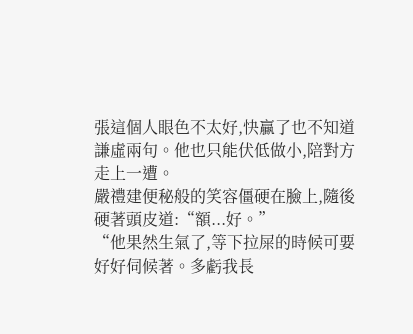張這個人眼色不太好,快贏了也不知道謙虛兩句。他也只能伏低做小,陪對方走上一遭。
嚴禮建便秘般的笑容僵硬在臉上,隨後硬著頭皮道:“額...好。”
“他果然生氣了,等下拉屎的時候可要好好伺候著。多虧我長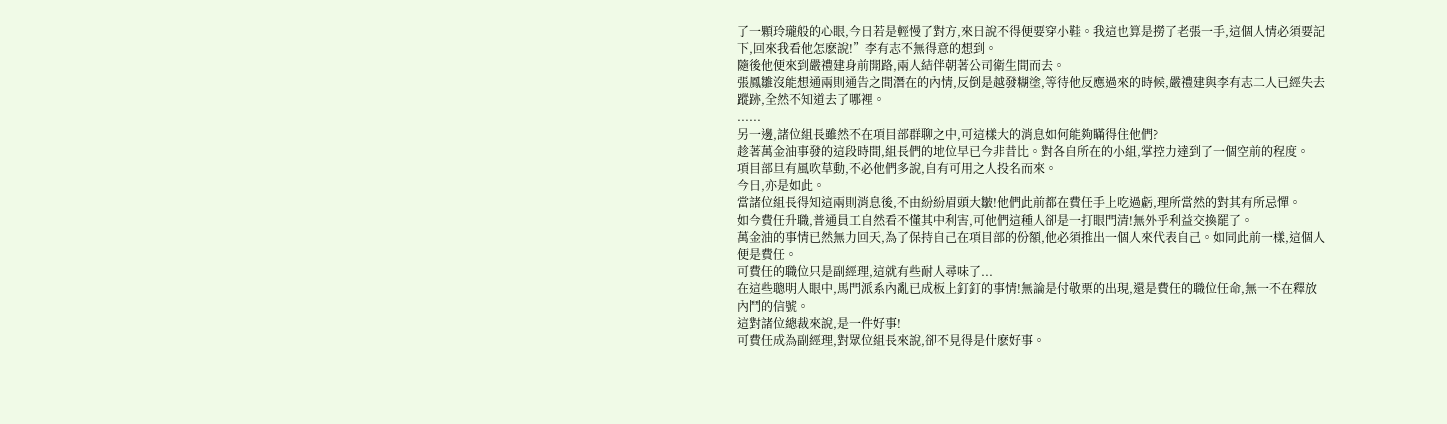了一顆玲瓏般的心眼,今日若是輕慢了對方,來日說不得便要穿小鞋。我這也算是撈了老張一手,這個人情必須要記下,回來我看他怎麽說!”李有志不無得意的想到。
隨後他便來到嚴禮建身前開路,兩人結伴朝著公司衛生間而去。
張鳳雛沒能想通兩則通告之間潛在的內情,反倒是越發糊塗,等待他反應過來的時候,嚴禮建與李有志二人已經失去蹤跡,全然不知道去了哪裡。
......
另一邊,諸位組長雖然不在項目部群聊之中,可這樣大的消息如何能夠瞞得住他們?
趁著萬金油事發的這段時間,組長們的地位早已今非昔比。對各自所在的小組,掌控力達到了一個空前的程度。
項目部旦有風吹草動,不必他們多說,自有可用之人投名而來。
今日,亦是如此。
當諸位組長得知這兩則消息後,不由紛紛眉頭大皺!他們此前都在費任手上吃過虧,理所當然的對其有所忌憚。
如今費任升職,普通員工自然看不懂其中利害,可他們這種人卻是一打眼門清!無外乎利益交換罷了。
萬金油的事情已然無力回天,為了保持自己在項目部的份額,他必須推出一個人來代表自己。如同此前一樣,這個人便是費任。
可費任的職位只是副經理,這就有些耐人尋味了...
在這些聰明人眼中,馬門派系內亂已成板上釘釘的事情!無論是付敬栗的出現,還是費任的職位任命,無一不在釋放內鬥的信號。
這對諸位總裁來說,是一件好事!
可費任成為副經理,對眾位組長來說,卻不見得是什麽好事。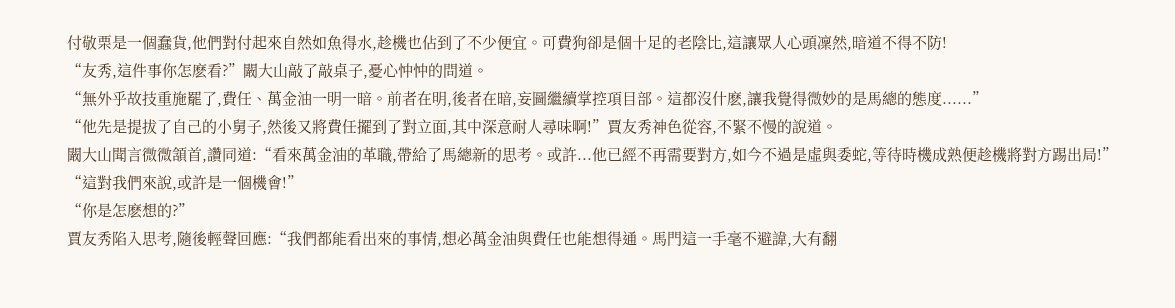付敬栗是一個蠢貨,他們對付起來自然如魚得水,趁機也佔到了不少便宜。可費狗卻是個十足的老陰比,這讓眾人心頭凜然,暗道不得不防!
“友秀,這件事你怎麽看?”闞大山敲了敲桌子,憂心忡忡的問道。
“無外乎故技重施罷了,費任、萬金油一明一暗。前者在明,後者在暗,妄圖繼續掌控項目部。這都沒什麽,讓我覺得微妙的是馬總的態度......”
“他先是提拔了自己的小舅子,然後又將費任擺到了對立面,其中深意耐人尋味啊!”賈友秀神色從容,不緊不慢的說道。
闞大山聞言微微頷首,讚同道:“看來萬金油的革職,帶給了馬總新的思考。或許...他已經不再需要對方,如今不過是虛與委蛇,等待時機成熟便趁機將對方踢出局!”
“這對我們來說,或許是一個機會!”
“你是怎麽想的?”
賈友秀陷入思考,隨後輕聲回應:“我們都能看出來的事情,想必萬金油與費任也能想得通。馬門這一手毫不避諱,大有翻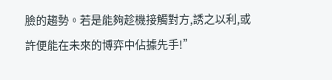臉的趨勢。若是能夠趁機接觸對方,誘之以利,或許便能在未來的博弈中佔據先手!”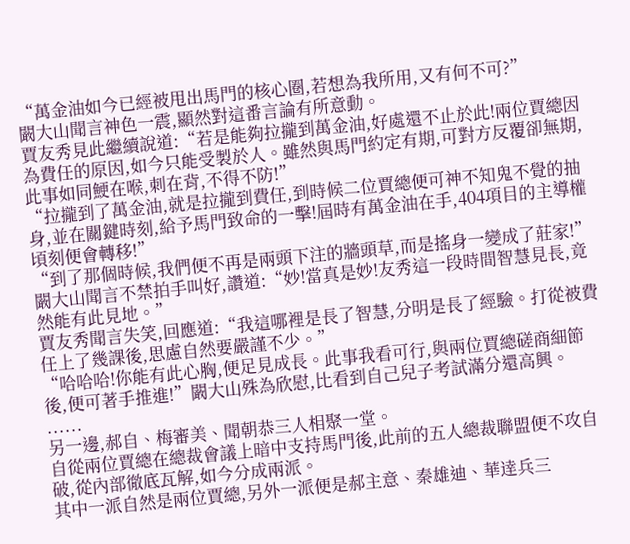“萬金油如今已經被甩出馬門的核心圈,若想為我所用,又有何不可?”
闞大山聞言神色一震,顯然對這番言論有所意動。
賈友秀見此繼續說道:“若是能夠拉攏到萬金油,好處還不止於此!兩位賈總因為費任的原因,如今只能受製於人。雖然與馬門約定有期,可對方反覆卻無期,此事如同鯁在喉,刺在背,不得不防!”
“拉攏到了萬金油,就是拉攏到費任,到時候二位賈總便可神不知鬼不覺的抽身,並在關鍵時刻,給予馬門致命的一擊!屆時有萬金油在手,404項目的主導權頃刻便會轉移!”
“到了那個時候,我們便不再是兩頭下注的牆頭草,而是搖身一變成了莊家!”
闞大山聞言不禁拍手叫好,讚道:“妙!當真是妙!友秀這一段時間智慧見長,竟然能有此見地。”
賈友秀聞言失笑,回應道:“我這哪裡是長了智慧,分明是長了經驗。打從被費任上了幾課後,思慮自然要嚴謹不少。”
“哈哈哈!你能有此心胸,便足見成長。此事我看可行,與兩位賈總磋商細節後,便可著手推進!”闞大山殊為欣慰,比看到自己兒子考試滿分還高興。
......
另一邊,郝自、梅審美、聞朝恭三人相聚一堂。
自從兩位賈總在總裁會議上暗中支持馬門後,此前的五人總裁聯盟便不攻自破,從內部徹底瓦解,如今分成兩派。
其中一派自然是兩位賈總,另外一派便是郝主意、秦雄迪、華逹兵三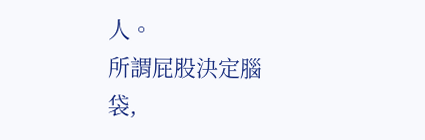人。
所謂屁股決定腦袋,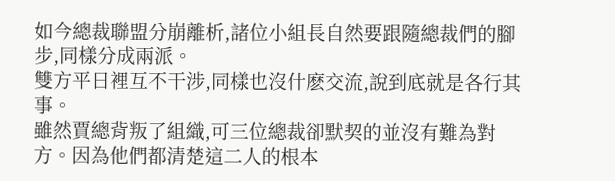如今總裁聯盟分崩離析,諸位小組長自然要跟隨總裁們的腳步,同樣分成兩派。
雙方平日裡互不干涉,同樣也沒什麽交流,說到底就是各行其事。
雖然賈總背叛了組織,可三位總裁卻默契的並沒有難為對方。因為他們都清楚這二人的根本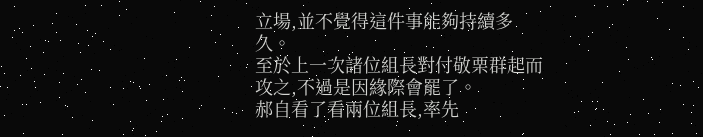立場,並不覺得這件事能夠持續多久。
至於上一次諸位組長對付敬栗群起而攻之,不過是因緣際會罷了。
郝自看了看兩位組長,率先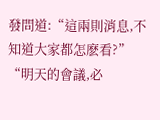發問道:“這兩則消息,不知道大家都怎麽看?”
“明天的會議,必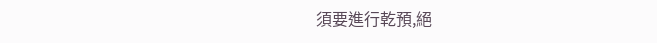須要進行乾預,絕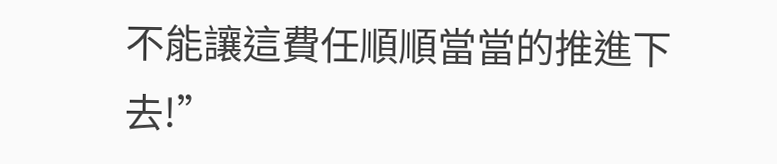不能讓這費任順順當當的推進下去!”